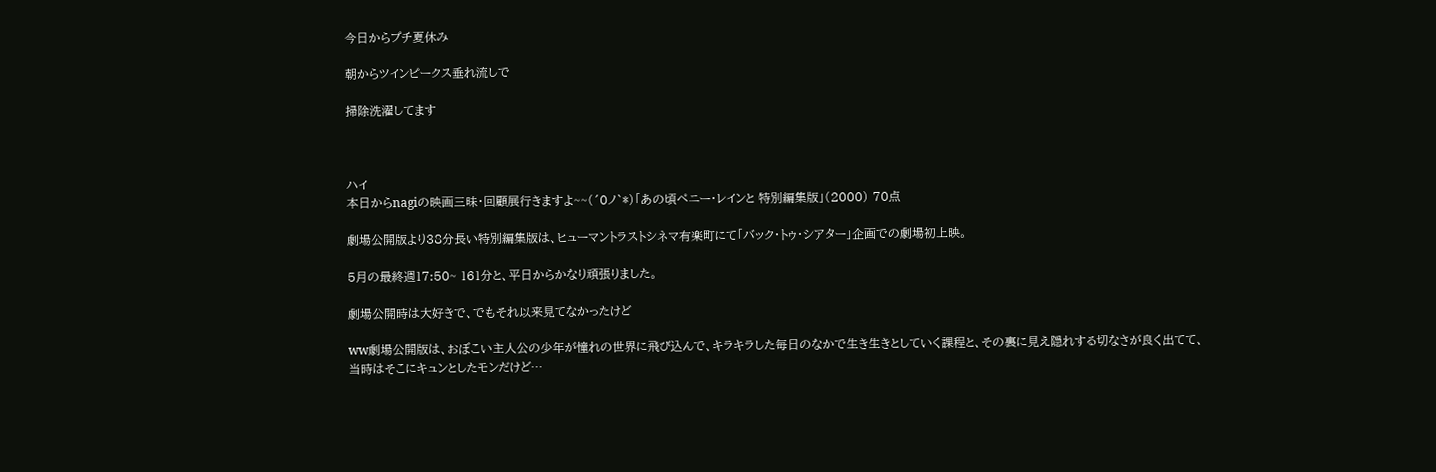今日からプチ夏休み

朝からツインピークス垂れ流しで

掃除洗濯してます



ハイ
本日からnagiの映画三昧・回顧展行きますよ~~(´0ノ`*)「あの頃ペニー・レインと 特別編集版」(2000) 70点

劇場公開版より38分長い特別編集版は、ヒューマントラストシネマ有楽町にて「バック・トゥ・シアター」企画での劇場初上映。

5月の最終週17:50~ 161分と、平日からかなり頑張りました。

劇場公開時は大好きで、でもそれ以来見てなかったけど

ww劇場公開版は、おぼこい主人公の少年が憧れの世界に飛び込んで、キラキラした毎日のなかで生き生きとしていく課程と、その裏に見え隠れする切なさが良く出てて、当時はそこにキュンとしたモンだけど…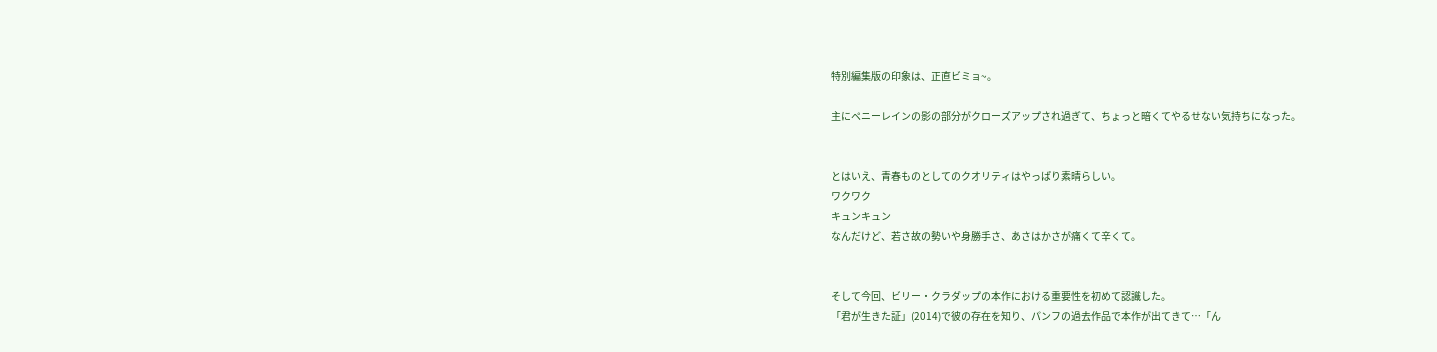特別編集版の印象は、正直ビミョ~。

主にペニーレインの影の部分がクローズアップされ過ぎて、ちょっと暗くてやるせない気持ちになった。


とはいえ、青春ものとしてのクオリティはやっぱり素晴らしい。
ワクワク
キュンキュン
なんだけど、若さ故の勢いや身勝手さ、あさはかさが痛くて辛くて。


そして今回、ビリー・クラダップの本作における重要性を初めて認識した。
「君が生きた証」(2014)で彼の存在を知り、パンフの過去作品で本作が出てきて…「ん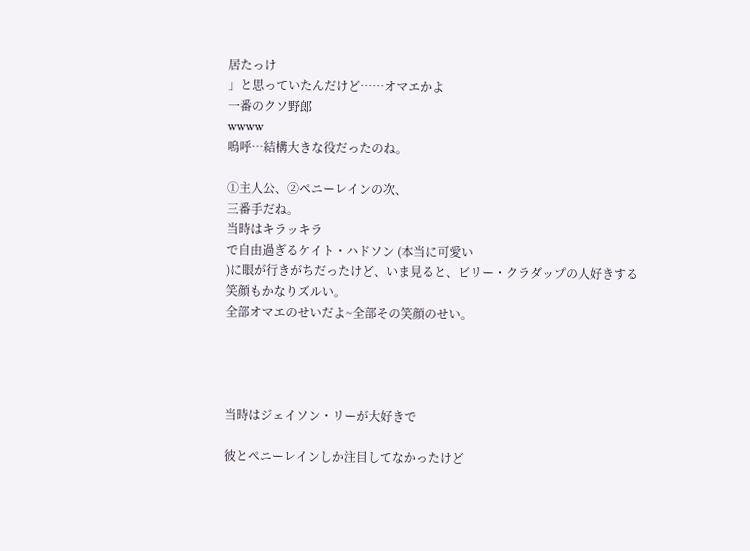居たっけ
」と思っていたんだけど……オマエかよ
一番のクソ野郎
wwww
嗚呼…結構大きな役だったのね。

①主人公、②ペニーレインの次、
三番手だね。
当時はキラッキラ
で自由過ぎるケイト・ハドソン (本当に可愛い
)に眼が行きがちだったけど、いま見ると、ビリー・クラダップの人好きする笑顔もかなりズルい。
全部オマエのせいだよ~全部その笑顔のせい。




当時はジェイソン・リーが大好きで

彼とペニーレインしか注目してなかったけど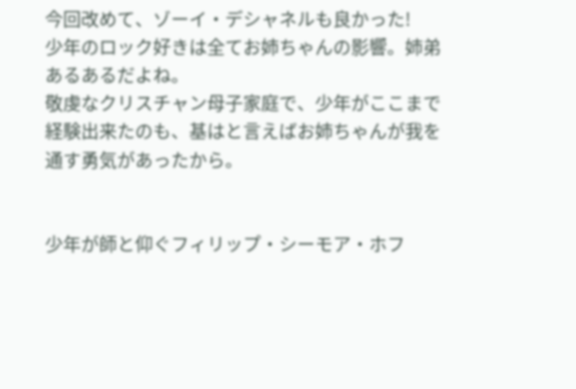今回改めて、ゾーイ・デシャネルも良かった!
少年のロック好きは全てお姉ちゃんの影響。姉弟あるあるだよね。
敬虔なクリスチャン母子家庭で、少年がここまで経験出来たのも、基はと言えばお姉ちゃんが我を通す勇気があったから。


少年が師と仰ぐフィリップ・シーモア・ホフ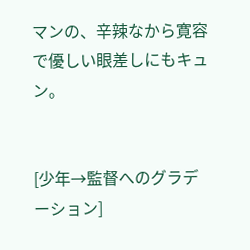マンの、辛辣なから寛容で優しい眼差しにもキュン。


[少年→監督へのグラデーション]